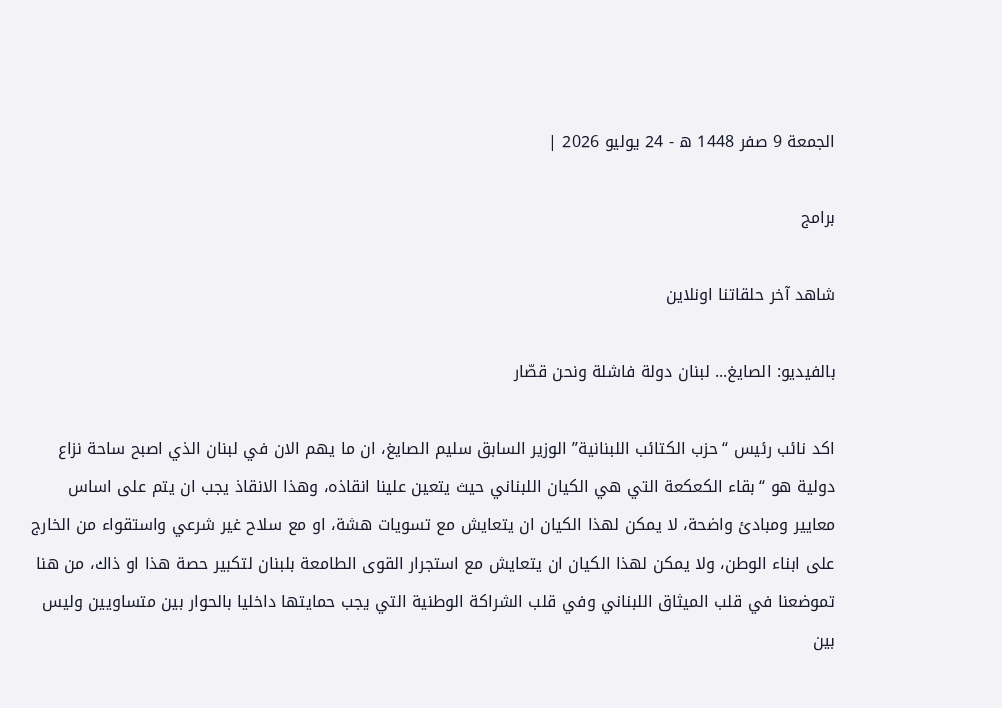الجمعة 9 صفر 1448 ه - 24 يوليو 2026 |

برامج

شاهد آخر حلقاتنا اونلاين

بالفيديو: الصايغ... لبنان دولة فاشلة ونحن قصّار

اكد نائب رئيس “حزب الكتائب اللبنانية” الوزير السابق سليم الصايغ، ان ما يهم الان في لبنان الذي اصبح ساحة نزاع دولية هو “بقاء الكعكعة التي هي الكيان اللبناني حيث يتعين علينا انقاذه، وهذا الانقاذ يجب ان يتم على اساس معايير ومبادئ واضحة، لا يمكن لهذا الكيان ان يتعايش مع تسويات هشة، او مع سلاح غير شرعي واستقواء من الخارج على ابناء الوطن، ولا يمكن لهذا الكيان ان يتعايش مع استجرار القوى الطامعة بلبنان لتكبير حصة هذا او ذاك، من هنا تموضعنا في قلب الميثاق اللبناني وفي قلب الشراكة الوطنية التي يجب حمايتها داخليا بالحوار بين متساويين وليس بين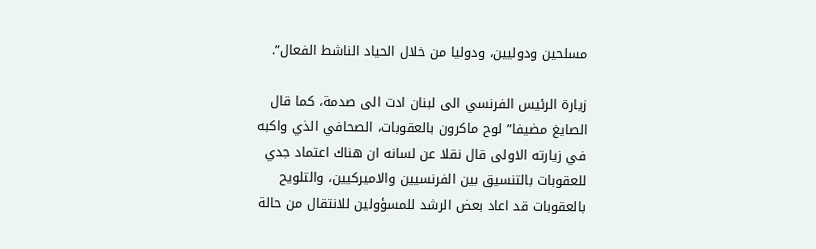مسلحين ودوليين، ودوليا من خلال الحياد الناشط الفعال”.

زيارة الرئيس الفرنسي الى لبنان ادت الى صدمة، كما قال الصايغ مضيفا” لوح ماكرون بالعقوبات، الصحافي الذي واكبه في زيارته الاولى قال نقلا عن لسانه ان هناك اعتماد جدي للعقوبات بالتنسيق بين الفرنسيين والاميركيين، والتلويح بالعقوبات قد اعاد بعض الرشد للمسؤولين للانتقال من حالة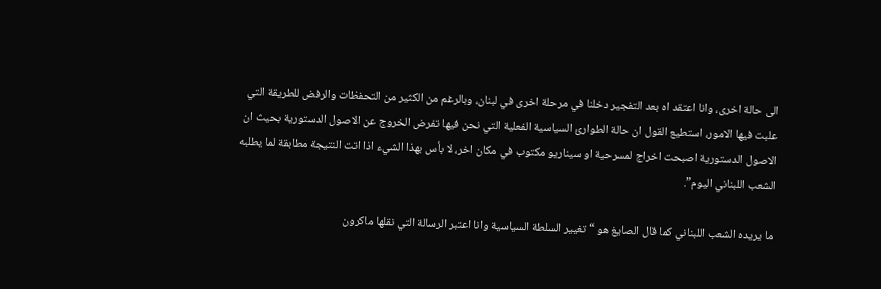الى حالة اخرى، وانا اعتقد اه بعد التفجير دخلنا في مرحلة اخرى في لبنان، وبالرغم من الكثير من التحفظات والرفض للطريقة التي علبت فيها الامور، استطيع القول ان حالة الطوارئ السياسية الفعلية التي نحن فيها تفرض الخروج عن الاصول الدستورية بحيث ان الاصول الدستورية اصبحت اخراج لمسرحية او سيناريو مكتوب في مكان اخر، لا بأس بهذا الشيء اذا اتت النتيجة مطابقة لما يطلبه الشعب اللبناني اليوم”.

ما يريده الشعب اللبناني كما قال الصايغ هو “تغيير السلطة السياسية وانا اعتبر الرسالة التي نقلها ماكرون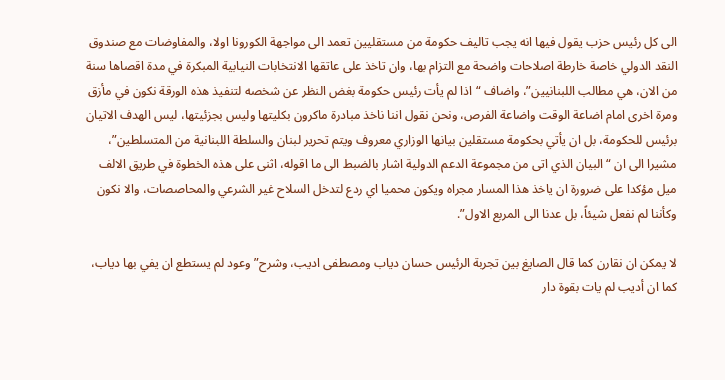الى كل رئيس حزب يقول فيها انه يجب تاليف حكومة من مستقليين تعمد الى مواجهة الكورونا اولا، والمفاوضات مع صندوق النقد الدولي خاصة خارطة اصلاحات واضحة مع التزام بها، وان تاخذ على عاتقها الانتخابات النيابية المبكرة في مدة اقصاها سنة من الان، هي مطالب اللبنانيين”، واضاف “اذا لم يأت رئيس حكومة بغض النظر عن شخصه لتنفيذ هذه الورقة نكون في مأزق ومرة اخرى امام اضاعة الوقت واضاعة الفرص، ونحن نقول اننا ناخذ مبادرة ماكرون بكليتها وليس بجزئيتها، ليس الهدف الاتيان برئيس للحكومة، بل ان يأتي بحكومة مستقلين بيانها الوزاري معروف ويتم تحرير لبنان والسلطة اللبنانية من المتسلطين”، مشيرا الى ان “البيان الذي اتى من مجموعة الدعم الدولية اشار بالضبط الى ما اقوله، اثنى على هذه الخطوة في طريق الالف ميل مؤكدا على ضرورة ان ياخذ هذا المسار مجراه ويكون محميا اي ردع لتدخل السلاح غير الشرعي والمحاصصات، والا نكون وكأننا لم نفعل شيئاً، بل عدنا الى المربع الاول”.

لا يمكن ان نقارن كما قال الصايغ بين تجربة الرئيس حسان دياب ومصطفى اديب، وشرح” وعود لم يستطع ان يفي بها دياب، كما ان أديب لم يات بقوة دار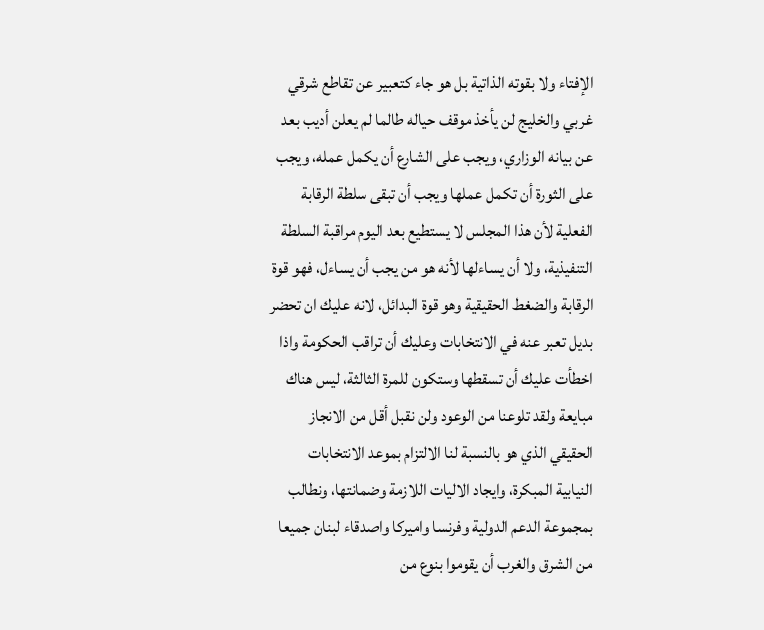الإفتاء ولا بقوته الذاتية بل هو جاء كتعبير عن تقاطع شرقي غربي والخليج لن يأخذ موقف حياله طالما لم يعلن أديب بعد عن بيانه الوزاري، ويجب على الشارع أن يكمل عمله، ويجب على الثورة أن تكمل عملها ويجب أن تبقى سلطة الرقابة الفعلية لأن هذا المجلس لا يستطيع بعد اليوم مراقبة السلطة التنفيذية، ولا أن يساءلها لأنه هو من يجب أن يساءل، فهو قوة الرقابة والضغط الحقيقية وهو قوة البدائل، لانه عليك ان تحضر بديل تعبر عنه في الانتخابات وعليك أن تراقب الحكومة واذا اخطأت عليك أن تسقطها وستكون للمرة الثالثة، ليس هناك مبايعة ولقد تلوعنا من الوعود ولن نقبل أقل من الانجاز الحقيقي الذي هو بالنسبة لنا الالتزام بموعد الانتخابات النيابية المبكرة، وايجاد الاليات اللازمة وضمانتها، ونطالب بمجموعة الدعم الدولية وفرنسا واميركا واصدقاء لبنان جميعا من الشرق والغرب أن يقوموا بنوع من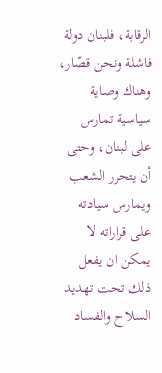الرقابة، فلبنان دولة فاشلة ونحن قصّار، وهناك وصاية سياسية تمارس على لبنان، وحتى أن يتحرر الشعب ويمارس سيادته على قراراته لا يمكن ان يفعل ذلك تحت تهديد السلاح والفساد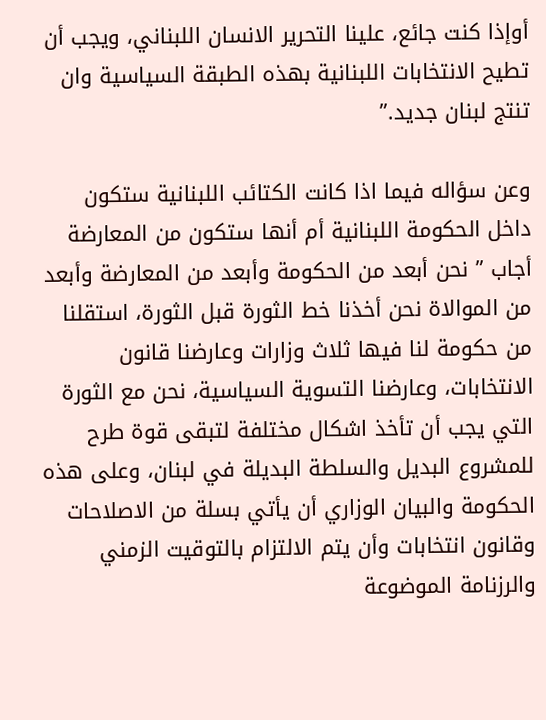أوإذا كنت جائع، علينا التحرير الانسان اللبناني، ويجب أن تطيح الانتخابات اللبنانية بهذه الطبقة السياسية وان تنتج لبنان جديد.”

وعن سؤاله فيما اذا كانت الكتائب اللبنانية ستكون داخل الحكومة اللبنانية أم أنها ستكون من المعارضة أجاب ” نحن أبعد من الحكومة وأبعد من المعارضة وأبعد من الموالاة نحن أخذنا خط الثورة قبل الثورة، استقلنا من حكومة لنا فيها ثلاث وزارات وعارضنا قانون الانتخابات، وعارضنا التسوية السياسية، نحن مع الثورة التي يجب أن تأخذ اشكال مختلفة لتبقى قوة طرح للمشروع البديل والسلطة البديلة في لبنان، وعلى هذه الحكومة والبيان الوزاري أن يأتي بسلة من الاصلاحات وقانون انتخابات وأن يتم الالتزام بالتوقيت الزمني والرزنامة الموضوعة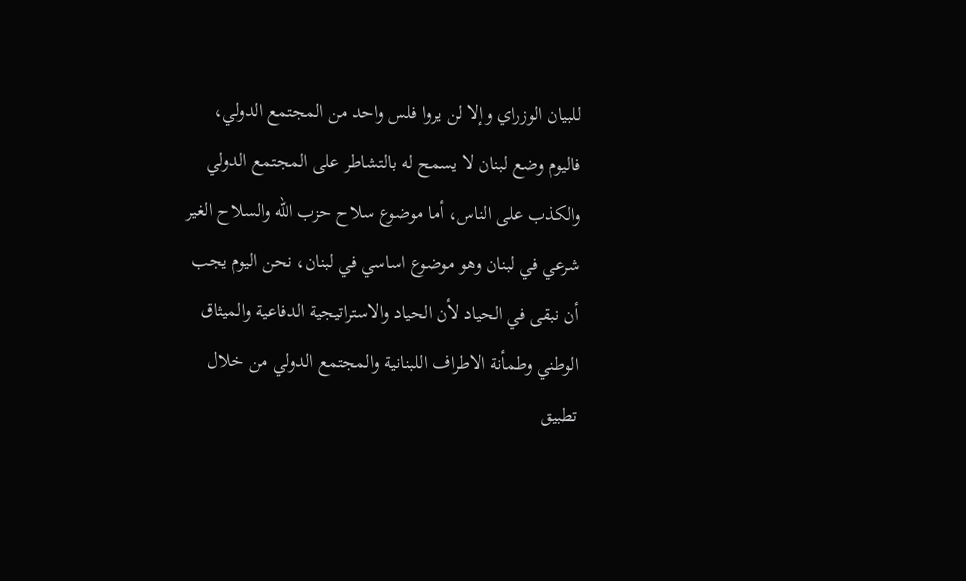للبيان الوزراي وإلا لن يروا فلس واحد من المجتمع الدولي، فاليوم وضع لبنان لا يسمح له بالتشاطر على المجتمع الدولي والكذب على الناس، أما موضوع سلاح حزب الله والسلاح الغير شرعي في لبنان وهو موضوع اساسي في لبنان، نحن اليوم يجب أن نبقى في الحياد لأن الحياد والاستراتيجية الدفاعية والميثاق الوطني وطمأنة الاطراف اللبنانية والمجتمع الدولي من خلال تطبيق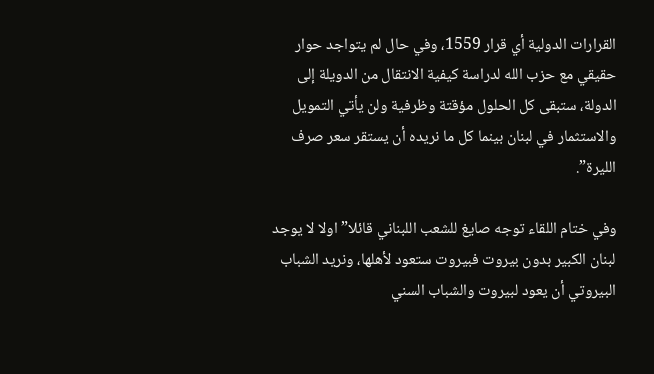القرارات الدولية أي قرار 1559، وفي حال لم يتواجد حوار حقيقي مع حزب الله لدراسة كيفية الانتقال من الدويلة إلى الدولة، ستبقى كل الحلول مؤقتة وظرفية ولن يأتي التمويل والاستثمار في لبنان بينما كل ما نريده أن يستقر سعر صرف الليرة”.

وفي ختام اللقاء توجه صايغ للشعب اللبناني قائلا” اولا لا يوجد لبنان الكبير بدون بيروت فبيروت ستعود لأهلها، ونريد الشباب البيروتي أن يعود لبيروت والشباب السني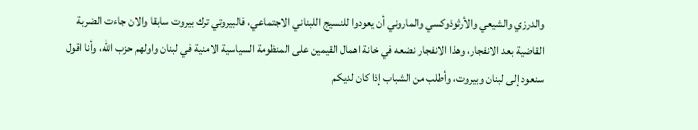والدرزي والشيعي والأرثوذوكسي والماروني أن يعودوا للنسيج اللبناني الاجتماعي، فالبيروتي ترك بيروت سابقا والان جاءت الضربة القاضية بعد الانفجار، وهذا الانفجار نضعه في خانة اهمال القيمين على المنظومة السياسية الامنية في لبنان واولهم حزب الله، وأنا اقول سنعود إلى لبنان وبيروت، وأطلب من الشباب إذا كان لديكم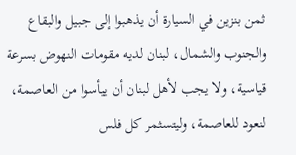ثمن بنزين في السيارة أن يذهبوا إلى جبيل والبقاع والجنوب والشمال، لبنان لديه مقومات النهوض بسرعة قياسية، ولا يجب لأهل لبنان أن ييأسوا من العاصمة، لنعود للعاصمة، وليتسثمر كل فلس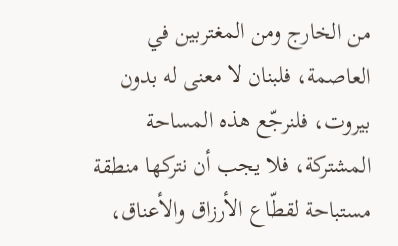من الخارج ومن المغتربين في العاصمة، فلبنان لا معنى له بدون بيروت، فلنرجّع هذه المساحة المشتركة، فلا يجب أن نتركها منطقة مستباحة لقطّاع الأرزاق والأعناق،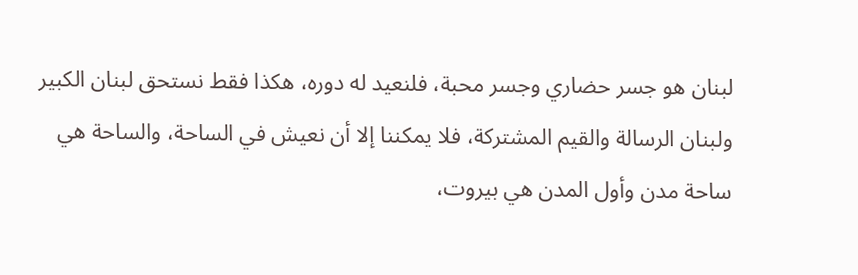لبنان هو جسر حضاري وجسر محبة، فلنعيد له دوره، هكذا فقط نستحق لبنان الكبير ولبنان الرسالة والقيم المشتركة، فلا يمكننا إلا أن نعيش في الساحة، والساحة هي ساحة مدن وأول المدن هي بيروت،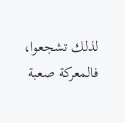لذلك تشجعوا، فالمعركة صعبة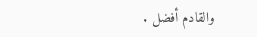والقادم أفضل .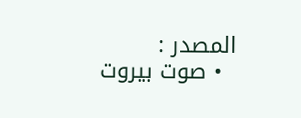المصدر :
  • صوت بيروت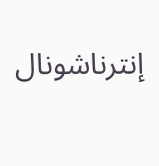إنترناشونال